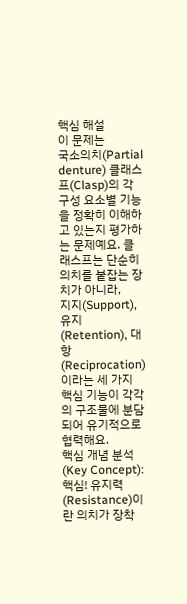핵심 해설
이 문제는
국소의치(Partial denture) 클래스프(Clasp)의 각 구성 요소별 기능을 정확히 이해하고 있는지 평가하는 문제예요. 클래스프는 단순히 의치를 붙잡는 장치가 아니라,
지지(Support), 유지(Retention), 대항(Reciprocation)이라는 세 가지 핵심 기능이 각각의 구조물에 분담되어 유기적으로 협력해요.
핵심 개념 분석 (Key Concept):
핵심! 유지력(Resistance)이란 의치가 장착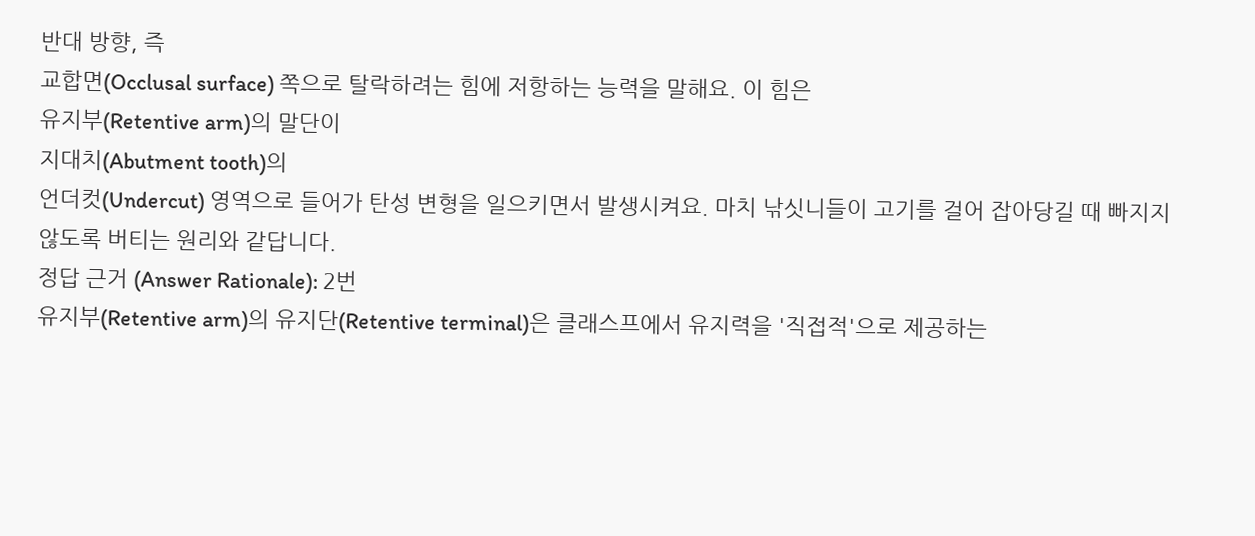반대 방향, 즉
교합면(Occlusal surface) 쪽으로 탈락하려는 힘에 저항하는 능력을 말해요. 이 힘은
유지부(Retentive arm)의 말단이
지대치(Abutment tooth)의
언더컷(Undercut) 영역으로 들어가 탄성 변형을 일으키면서 발생시켜요. 마치 낚싯니들이 고기를 걸어 잡아당길 때 빠지지 않도록 버티는 원리와 같답니다.
정답 근거 (Answer Rationale): 2번
유지부(Retentive arm)의 유지단(Retentive terminal)은 클래스프에서 유지력을 '직접적'으로 제공하는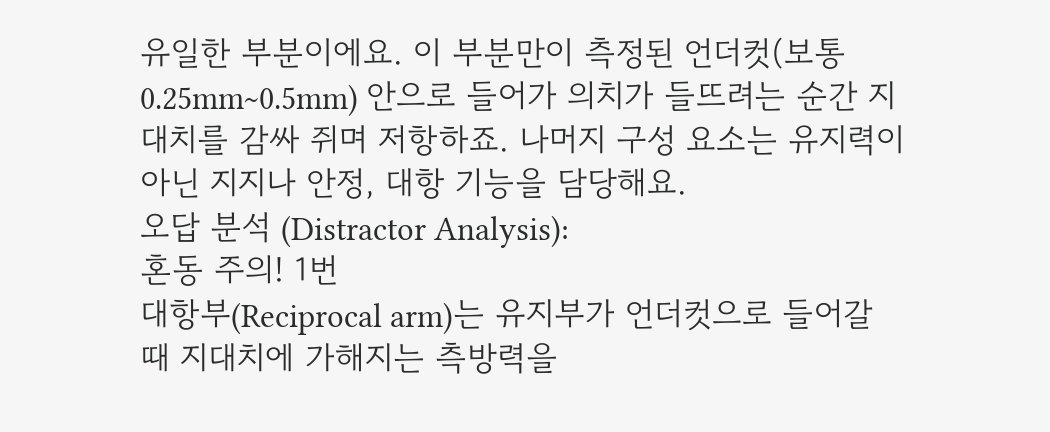유일한 부분이에요. 이 부분만이 측정된 언더컷(보통 0.25mm~0.5mm) 안으로 들어가 의치가 들뜨려는 순간 지대치를 감싸 쥐며 저항하죠. 나머지 구성 요소는 유지력이 아닌 지지나 안정, 대항 기능을 담당해요.
오답 분석 (Distractor Analysis):
혼동 주의! 1번
대항부(Reciprocal arm)는 유지부가 언더컷으로 들어갈 때 지대치에 가해지는 측방력을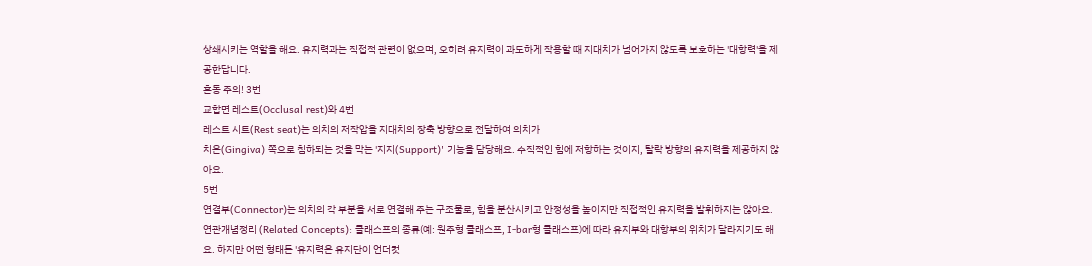상쇄시키는 역할을 해요. 유지력과는 직접적 관련이 없으며, 오히려 유지력이 과도하게 작용할 때 지대치가 넘어가지 않도록 보호하는 '대항력'을 제공한답니다.
혼동 주의! 3번
교합면 레스트(Occlusal rest)와 4번
레스트 시트(Rest seat)는 의치의 저작압을 지대치의 장축 방향으로 전달하여 의치가
치은(Gingiva) 쪽으로 침하되는 것을 막는 '지지(Support)' 기능을 담당해요. 수직적인 힘에 저항하는 것이지, 탈락 방향의 유지력을 제공하지 않아요.
5번
연결부(Connector)는 의치의 각 부분을 서로 연결해 주는 구조물로, 힘을 분산시키고 안정성을 높이지만 직접적인 유지력을 발휘하지는 않아요.
연관개념정리 (Related Concepts): 클래스프의 종류(예: 원주형 클래스프, I-bar형 클래스프)에 따라 유지부와 대항부의 위치가 달라지기도 해요. 하지만 어떤 형태든 '유지력은 유지단이 언더컷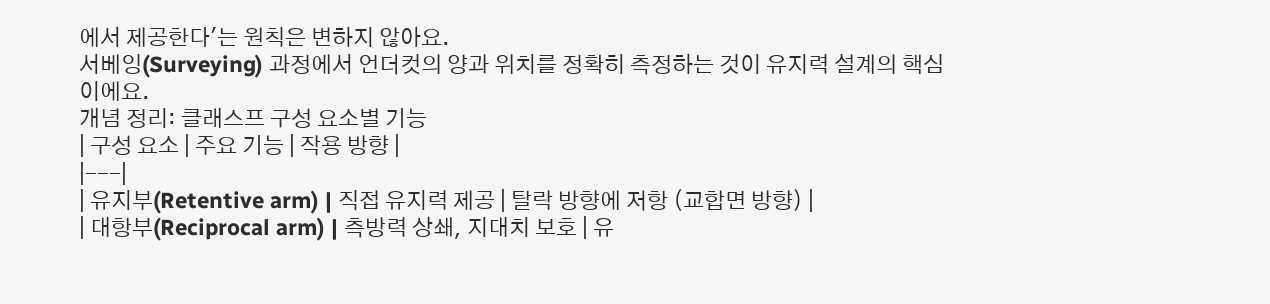에서 제공한다'는 원칙은 변하지 않아요.
서베잉(Surveying) 과정에서 언더컷의 양과 위치를 정확히 측정하는 것이 유지력 설계의 핵심이에요.
개념 정리: 클래스프 구성 요소별 기능
| 구성 요소 | 주요 기능 | 작용 방향 |
|---|
| 유지부(Retentive arm) | 직접 유지력 제공 | 탈락 방향에 저항 (교합면 방향) |
| 대항부(Reciprocal arm) | 측방력 상쇄, 지대치 보호 | 유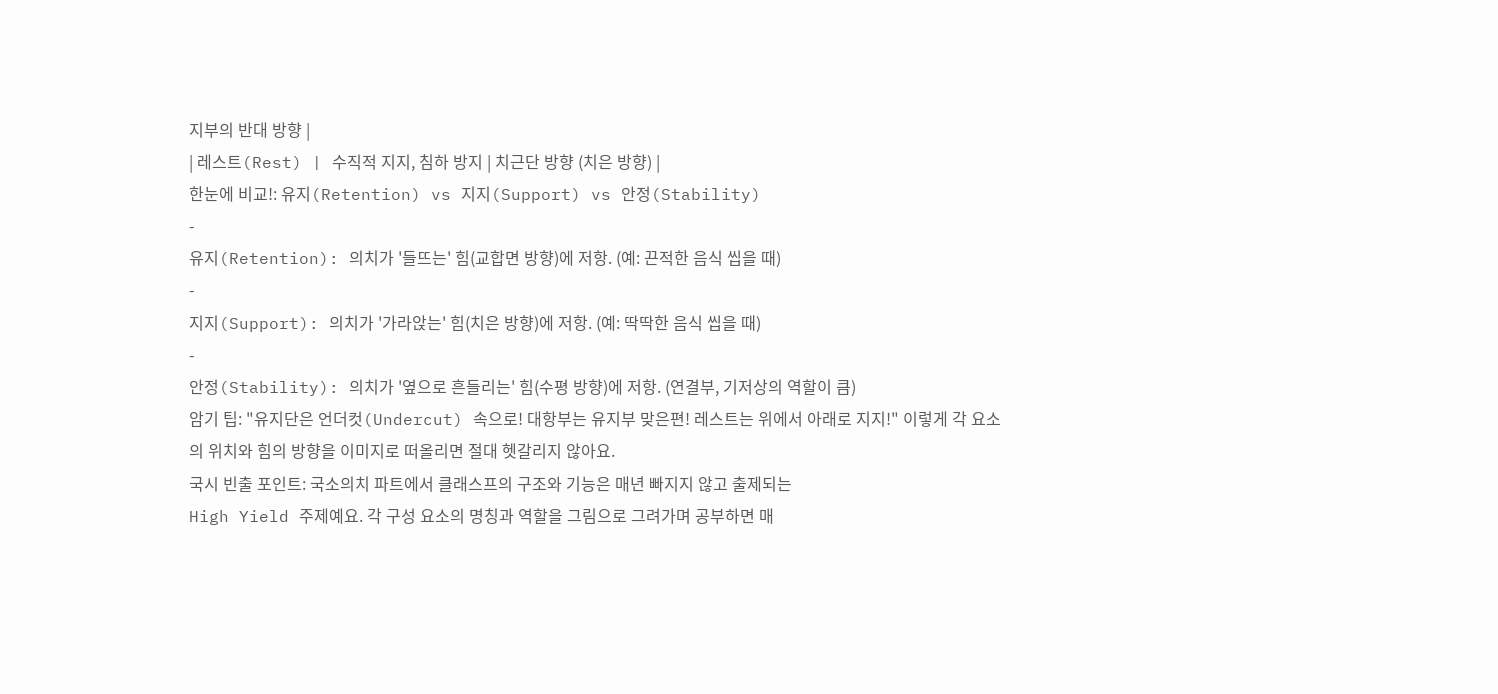지부의 반대 방향 |
| 레스트(Rest) | 수직적 지지, 침하 방지 | 치근단 방향 (치은 방향) |
한눈에 비교!: 유지(Retention) vs 지지(Support) vs 안정(Stability)
-
유지(Retention): 의치가 '들뜨는' 힘(교합면 방향)에 저항. (예: 끈적한 음식 씹을 때)
-
지지(Support): 의치가 '가라앉는' 힘(치은 방향)에 저항. (예: 딱딱한 음식 씹을 때)
-
안정(Stability): 의치가 '옆으로 흔들리는' 힘(수평 방향)에 저항. (연결부, 기저상의 역할이 큼)
암기 팁: "유지단은 언더컷(Undercut) 속으로! 대항부는 유지부 맞은편! 레스트는 위에서 아래로 지지!" 이렇게 각 요소의 위치와 힘의 방향을 이미지로 떠올리면 절대 헷갈리지 않아요.
국시 빈출 포인트: 국소의치 파트에서 클래스프의 구조와 기능은 매년 빠지지 않고 출제되는
High Yield 주제예요. 각 구성 요소의 명칭과 역할을 그림으로 그려가며 공부하면 매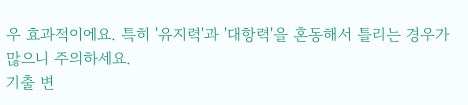우 효과적이에요. 특히 '유지력'과 '대항력'을 혼동해서 틀리는 경우가 많으니 주의하세요.
기출 변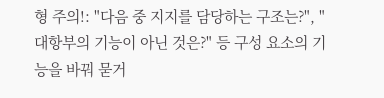형 주의!: "다음 중 지지를 담당하는 구조는?", "대항부의 기능이 아닌 것은?" 등 구성 요소의 기능을 바꿔 묻거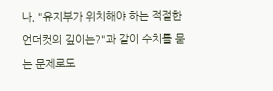나, "유지부가 위치해야 하는 적절한 언더컷의 깊이는?"과 같이 수치를 묻는 문제로도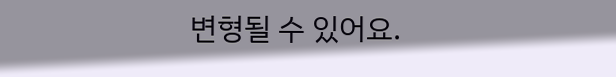변형될 수 있어요.